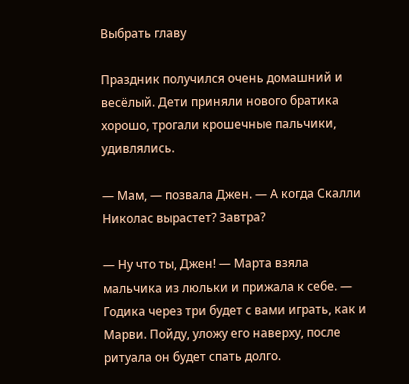Выбрать главу

Праздник получился очень домашний и весёлый. Дети приняли нового братика хорошо, трогали крошечные пальчики, удивлялись.

— Мам, — позвала Джен. — А когда Скалли Николас вырастет? Завтра?

— Ну что ты, Джен! — Марта взяла мальчика из люльки и прижала к себе. — Годика через три будет с вами играть, как и Марви. Пойду, уложу его наверху, после ритуала он будет спать долго.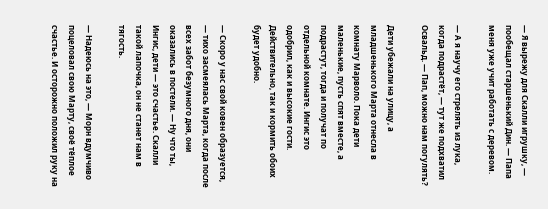— Я вырежу для Скалли игрушку, — пообещал старшенький Дин. — Папа меня уже учит работать с деревом.

— А я научу его стрелять из лука, когда подрастёт, — тут же подхватил Освальд. — Пап, можно нам погулять?

Дети убежали на улицу, а младшенького Марта отнесла в комнату Марволо. Пока дети маленькие, пусть спят вместе, а подрастут, тогда и получат по отдельной комнате. Ингис это одобрил, как и высокие гости. Действительно, так и кормить обоих будет удобно.

— Скоро у нас свой ковен образуется, — тихо засмеялась Марта, когда после всех забот безумного дня, они оказались в постели. — Ну что ты, Ингис, дети — это счастье. Скалли такой лапочка, он не станет нам в тягость.

— Надеюсь на это, — Морн вдумчиво поцеловал свою Марту, своё тёплое счастье. И осторожно положил руку на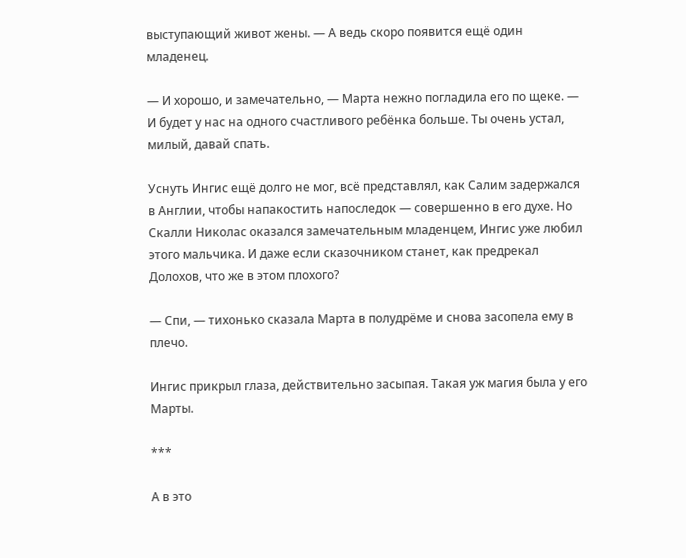выступающий живот жены. — А ведь скоро появится ещё один младенец.

— И хорошо, и замечательно, — Марта нежно погладила его по щеке. — И будет у нас на одного счастливого ребёнка больше. Ты очень устал, милый, давай спать.

Уснуть Ингис ещё долго не мог, всё представлял, как Салим задержался в Англии, чтобы напакостить напоследок — совершенно в его духе. Но Скалли Николас оказался замечательным младенцем, Ингис уже любил этого мальчика. И даже если сказочником станет, как предрекал Долохов, что же в этом плохого?

— Спи, — тихонько сказала Марта в полудрёме и снова засопела ему в плечо.

Ингис прикрыл глаза, действительно засыпая. Такая уж магия была у его Марты.

***

А в это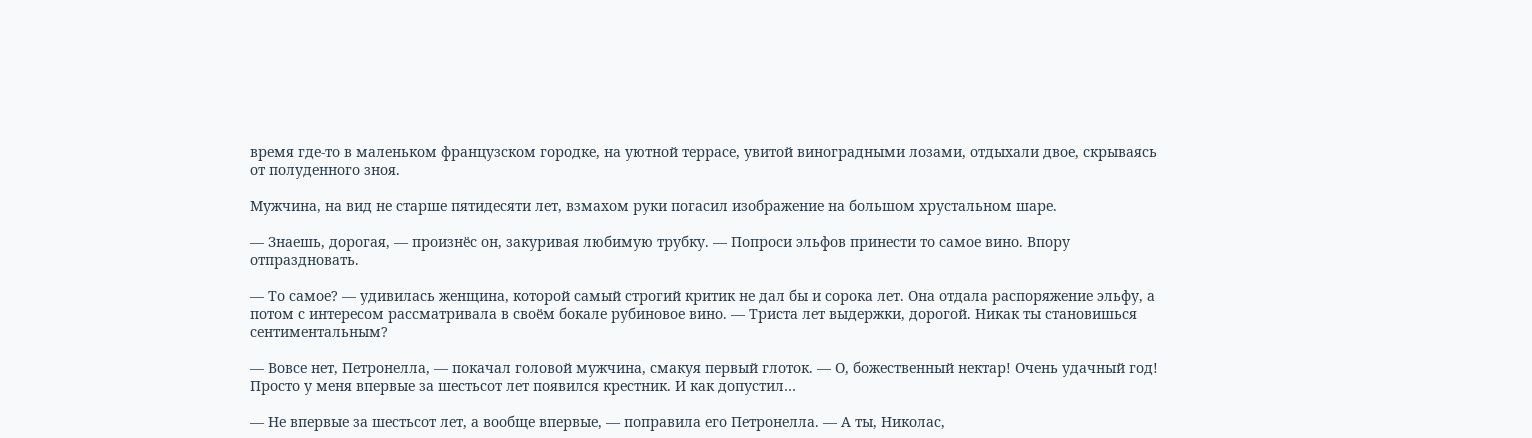время где-то в маленьком французском городке, на уютной террасе, увитой виноградными лозами, отдыхали двое, скрываясь от полуденного зноя.

Мужчина, на вид не старше пятидесяти лет, взмахом руки погасил изображение на большом хрустальном шаре.

— Знаешь, дорогая, — произнёс он, закуривая любимую трубку. — Попроси эльфов принести то самое вино. Впору отпраздновать.

— То самое? — удивилась женщина, которой самый строгий критик не дал бы и сорока лет. Она отдала распоряжение эльфу, а потом с интересом рассматривала в своём бокале рубиновое вино. — Триста лет выдержки, дорогой. Никак ты становишься сентиментальным?

— Вовсе нет, Петронелла, — покачал головой мужчина, смакуя первый глоток. — О, божественный нектар! Очень удачный год! Просто у меня впервые за шестьсот лет появился крестник. И как допустил…

— Не впервые за шестьсот лет, а вообще впервые, — поправила его Петронелла. — А ты, Николас,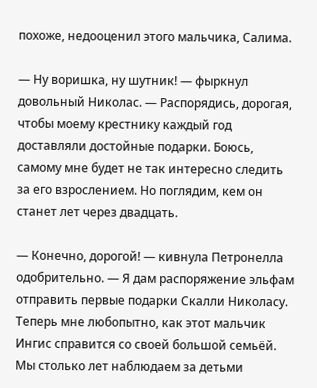похоже, недооценил этого мальчика, Салима.

— Ну воришка, ну шутник! — фыркнул довольный Николас. — Распорядись, дорогая, чтобы моему крестнику каждый год доставляли достойные подарки. Боюсь, самому мне будет не так интересно следить за его взрослением. Но поглядим, кем он станет лет через двадцать.

— Конечно, дорогой! — кивнула Петронелла одобрительно. — Я дам распоряжение эльфам отправить первые подарки Скалли Николасу. Теперь мне любопытно, как этот мальчик Ингис справится со своей большой семьёй. Мы столько лет наблюдаем за детьми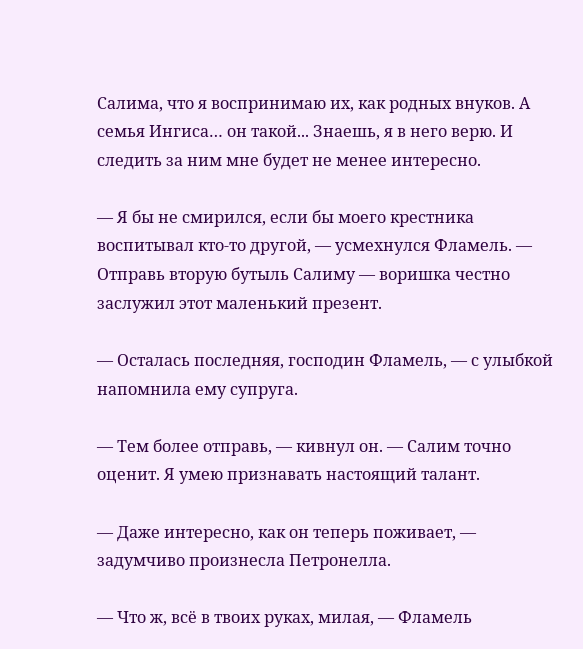Салима, что я воспринимаю их, как родных внуков. А семья Ингиса… он такой... Знаешь, я в него верю. И следить за ним мне будет не менее интересно.

— Я бы не смирился, если бы моего крестника воспитывал кто-то другой, — усмехнулся Фламель. — Отправь вторую бутыль Салиму — воришка честно заслужил этот маленький презент.

— Осталась последняя, господин Фламель, — с улыбкой напомнила ему супруга.

— Тем более отправь, — кивнул он. — Салим точно оценит. Я умею признавать настоящий талант.

— Даже интересно, как он теперь поживает, — задумчиво произнесла Петронелла.

— Что ж, всё в твоих руках, милая, — Фламель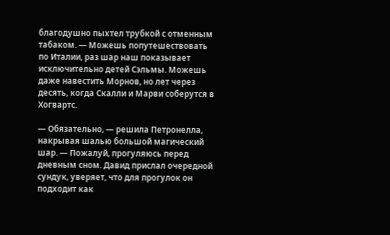благодушно пыхтел трубкой с отменным табаком. — Можешь попутешествовать по Италии, раз шар наш показывает исключительно детей Сэльмы. Можешь даже навестить Морнов, но лет через десять, когда Скалли и Марви соберутся в Хогвартс.

— Обязательно, — решила Петронелла, накрывая шалью большой магический шар. — Пожалуй, прогуляюсь перед дневным сном. Давид прислал очередной сундук, уверяет, что для прогулок он подходит как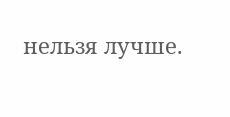нельзя лучше.